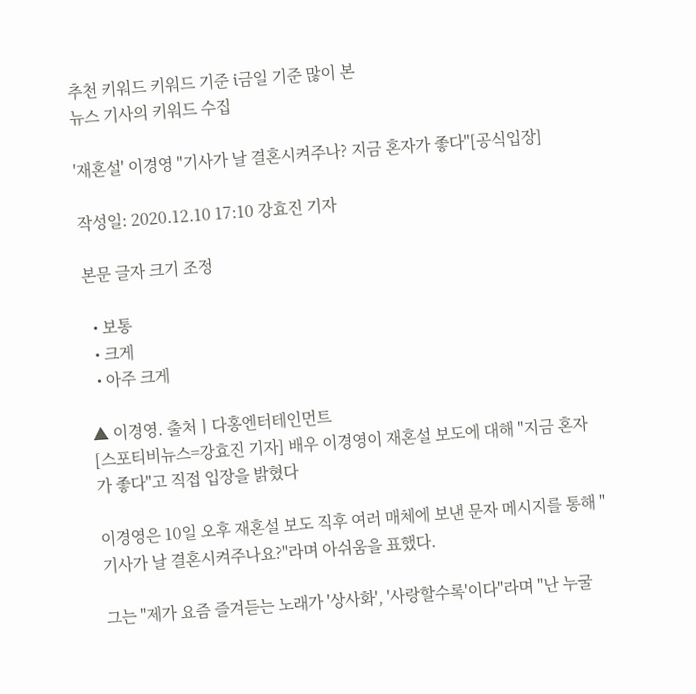추천 키워드 키워드 기준 i금일 기준 많이 본
뉴스 기사의 키워드 수집

'재혼설' 이경영 "기사가 날 결혼시켜주나? 지금 혼자가 좋다"[공식입장]

작성일: 2020.12.10 17:10 강효진 기자

본문 글자 크기 조정

  • 보통
  • 크게
  • 아주 크게

▲ 이경영. 출처ㅣ다홍엔터테인먼트
[스포티비뉴스=강효진 기자] 배우 이경영이 재혼설 보도에 대해 "지금 혼자가 좋다"고 직접 입장을 밝혔다

이경영은 10일 오후 재혼설 보도 직후 여러 매체에 보낸 문자 메시지를 통해 "기사가 날 결혼시켜주나요?"라며 아쉬움을 표했다.

그는 "제가 요즘 즐겨듣는 노래가 '상사화', '사랑할수록'이다"라며 "난 누굴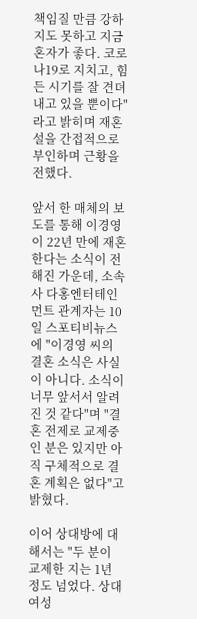책임질 만큼 강하지도 못하고 지금 혼자가 좋다. 코로나19로 지치고, 힘든 시기를 잘 견뎌내고 있을 뿐이다"라고 밝히며 재혼설을 간접적으로 부인하며 근황을 전했다.

앞서 한 매체의 보도를 통해 이경영이 22년 만에 재혼한다는 소식이 전해진 가운데, 소속사 다홍엔터테인먼트 관계자는 10일 스포티비뉴스에 "이경영 씨의 결혼 소식은 사실이 아니다. 소식이 너무 앞서서 알려진 것 같다"며 "결혼 전제로 교제중인 분은 있지만 아직 구체적으로 결혼 계획은 없다"고 밝혔다.

이어 상대방에 대해서는 "두 분이 교제한 지는 1년 정도 넘었다. 상대 여성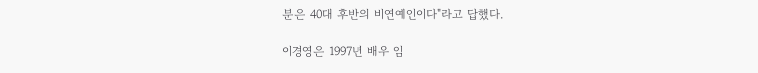분은 40대 후반의 비연예인이다"라고 답했다.

이경영은 1997년 배우 임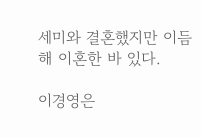세미와 결혼했지만 이듬해 이혼한 바 있다.

이경영은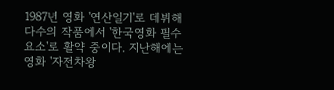1987년 영화 '연산일기'로 데뷔해 다수의 작품에서 '한국영화 필수요소'로 활약 중이다. 지난해에는 영화 '자전차왕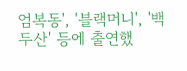엄복동', '블랙머니', '백두산' 등에 출연했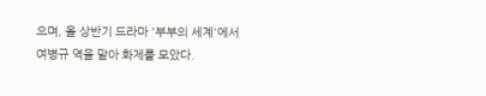으며, 올 상반기 드라마 '부부의 세계'에서 여병규 역을 맡아 화제를 모았다.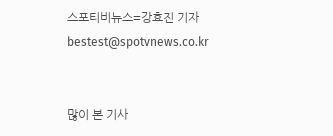스포티비뉴스=강효진 기자 bestest@spotvnews.co.kr


많이 본 기사